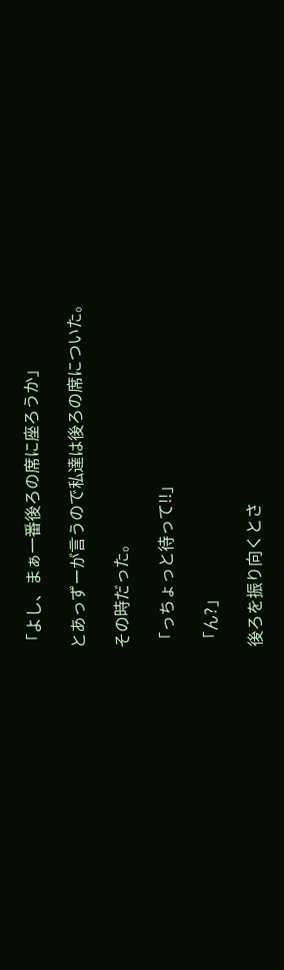「よし、まぁ一番後ろの席に座ろうか」

とあっずーが言うので私達は後ろの席についた。

その時だった。

「っちょっと待って!!」

「ん?」

後ろを振り向くとさ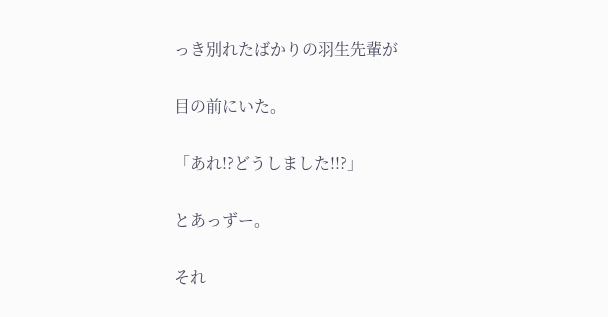っき別れたばかりの羽生先輩が

目の前にいた。

「あれ!?どうしました!!?」

とあっずー。

それ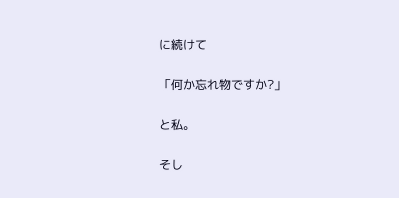に続けて

「何か忘れ物ですか?」

と私。

そし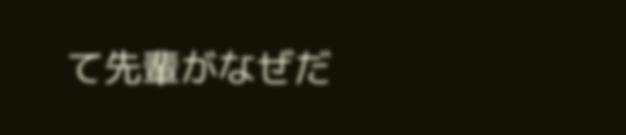て先輩がなぜだ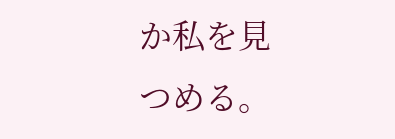か私を見つめる。